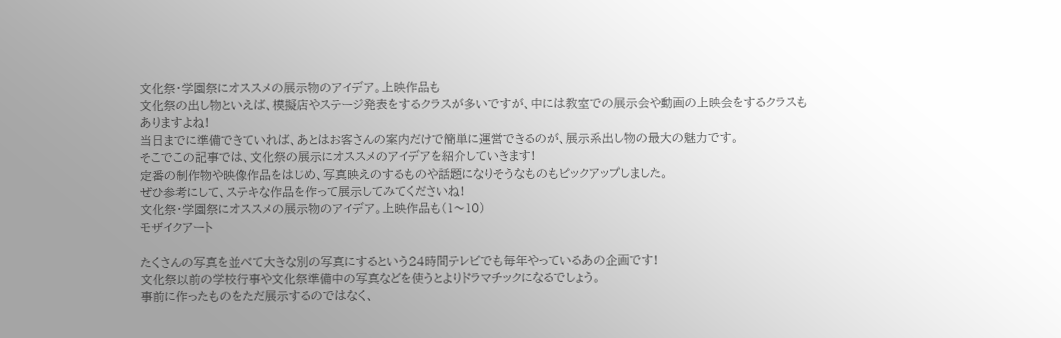文化祭・学園祭にオススメの展示物のアイデア。上映作品も
文化祭の出し物といえば、模擬店やステージ発表をするクラスが多いですが、中には教室での展示会や動画の上映会をするクラスもありますよね!
当日までに準備できていれば、あとはお客さんの案内だけで簡単に運営できるのが、展示系出し物の最大の魅力です。
そこでこの記事では、文化祭の展示にオススメのアイデアを紹介していきます!
定番の制作物や映像作品をはじめ、写真映えのするものや話題になりそうなものもピックアップしました。
ぜひ参考にして、ステキな作品を作って展示してみてくださいね!
文化祭・学園祭にオススメの展示物のアイデア。上映作品も(1〜10)
モザイクアート

たくさんの写真を並べて大きな別の写真にするという24時間テレビでも毎年やっているあの企画です!
文化祭以前の学校行事や文化祭準備中の写真などを使うとよりドラマチックになるでしょう。
事前に作ったものをただ展示するのではなく、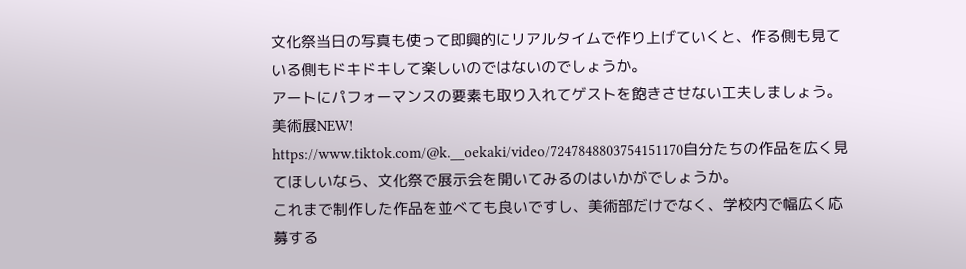文化祭当日の写真も使って即興的にリアルタイムで作り上げていくと、作る側も見ている側もドキドキして楽しいのではないのでしょうか。
アートにパフォーマンスの要素も取り入れてゲストを飽きさせない工夫しましょう。
美術展NEW!
https://www.tiktok.com/@k.__oekaki/video/7247848803754151170自分たちの作品を広く見てほしいなら、文化祭で展示会を開いてみるのはいかがでしょうか。
これまで制作した作品を並べても良いですし、美術部だけでなく、学校内で幅広く応募する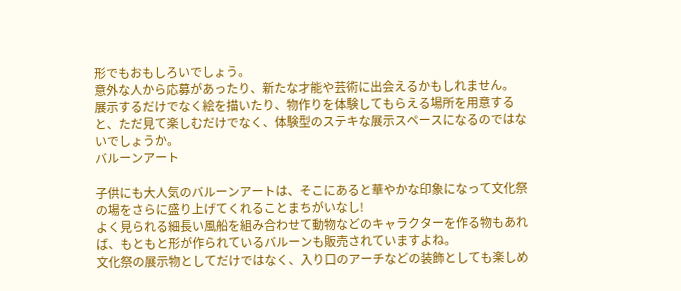形でもおもしろいでしょう。
意外な人から応募があったり、新たな才能や芸術に出会えるかもしれません。
展示するだけでなく絵を描いたり、物作りを体験してもらえる場所を用意すると、ただ見て楽しむだけでなく、体験型のステキな展示スペースになるのではないでしょうか。
バルーンアート

子供にも大人気のバルーンアートは、そこにあると華やかな印象になって文化祭の場をさらに盛り上げてくれることまちがいなし!
よく見られる細長い風船を組み合わせて動物などのキャラクターを作る物もあれば、もともと形が作られているバルーンも販売されていますよね。
文化祭の展示物としてだけではなく、入り口のアーチなどの装飾としても楽しめ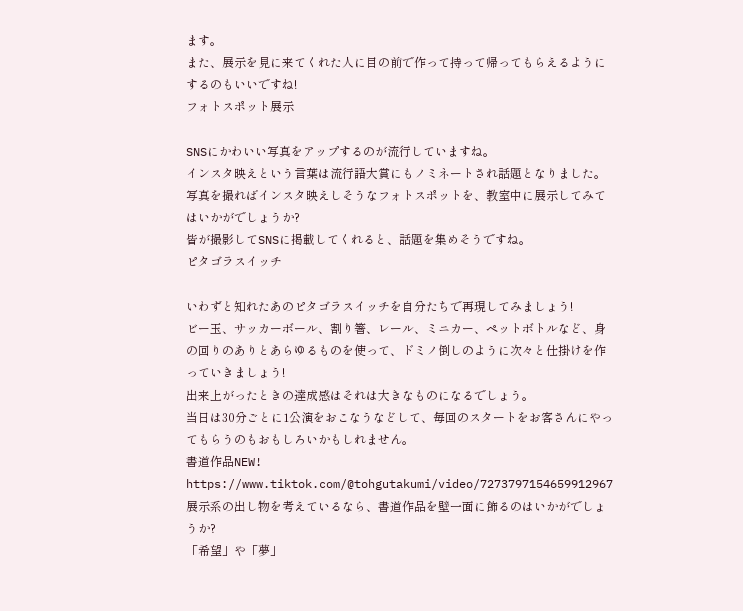ます。
また、展示を見に来てくれた人に目の前で作って持って帰ってもらえるようにするのもいいですね!
フォトスポット展示

SNSにかわいい写真をアップするのが流行していますね。
インスタ映えという言葉は流行語大賞にもノミネートされ話題となりました。
写真を撮ればインスタ映えしそうなフォトスポットを、教室中に展示してみてはいかがでしょうか?
皆が撮影してSNSに掲載してくれると、話題を集めそうですね。
ピタゴラスイッチ

いわずと知れたあのピタゴラスイッチを自分たちで再現してみましょう!
ビー玉、サッカーボール、割り箸、レール、ミニカー、ペットボトルなど、身の回りのありとあらゆるものを使って、ドミノ倒しのように次々と仕掛けを作っていきましょう!
出来上がったときの達成感はそれは大きなものになるでしょう。
当日は30分ごとに1公演をおこなうなどして、毎回のスタートをお客さんにやってもらうのもおもしろいかもしれません。
書道作品NEW!
https://www.tiktok.com/@tohgutakumi/video/7273797154659912967展示系の出し物を考えているなら、書道作品を壁一面に飾るのはいかがでしょうか?
「希望」や「夢」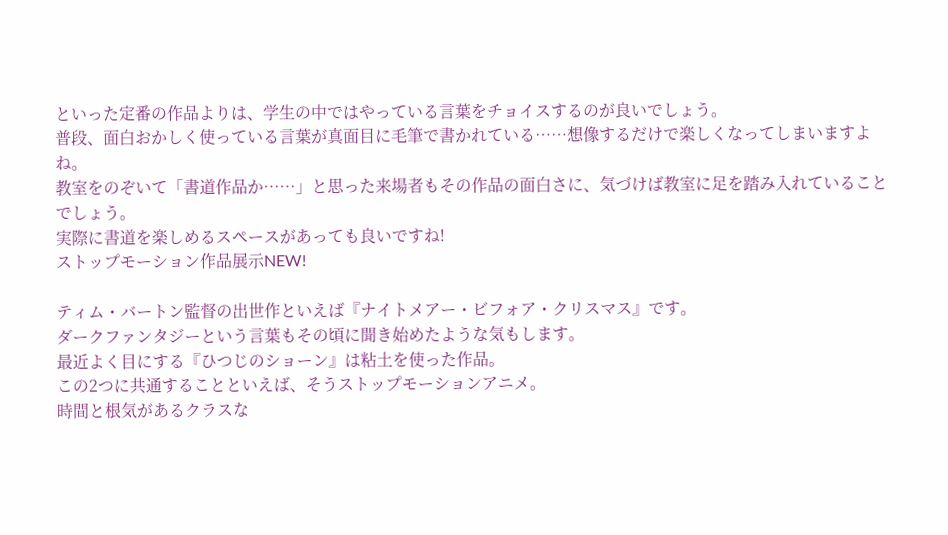といった定番の作品よりは、学生の中ではやっている言葉をチョイスするのが良いでしょう。
普段、面白おかしく使っている言葉が真面目に毛筆で書かれている……想像するだけで楽しくなってしまいますよね。
教室をのぞいて「書道作品か……」と思った来場者もその作品の面白さに、気づけば教室に足を踏み入れていることでしょう。
実際に書道を楽しめるスペースがあっても良いですね!
ストップモーション作品展示NEW!

ティム・バートン監督の出世作といえば『ナイトメアー・ビフォア・クリスマス』です。
ダークファンタジーという言葉もその頃に聞き始めたような気もします。
最近よく目にする『ひつじのショーン』は粘土を使った作品。
この2つに共通することといえば、そうストップモーションアニメ。
時間と根気があるクラスな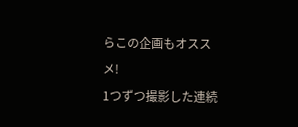らこの企画もオススメ!
1つずつ撮影した連続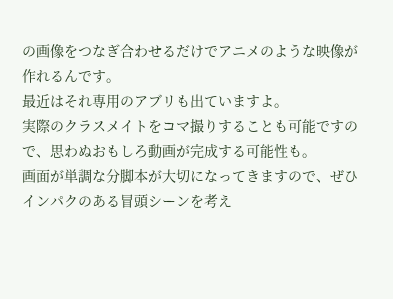の画像をつなぎ合わせるだけでアニメのような映像が作れるんです。
最近はそれ専用のアブリも出ていますよ。
実際のクラスメイトをコマ撮りすることも可能ですので、思わぬおもしろ動画が完成する可能性も。
画面が単調な分脚本が大切になってきますので、ぜひインパクのある冒頭シーンを考え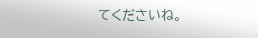てくださいね。